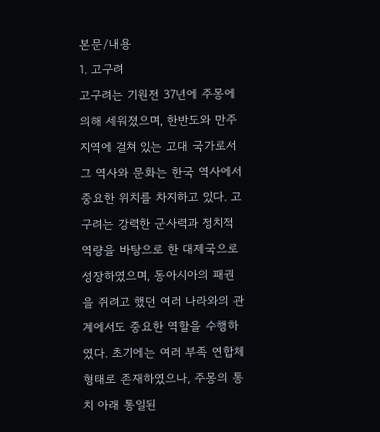본문/내용
1. 고구려
고구려는 기원전 37년에 주몽에 의해 세워졌으며, 한반도와 만주 지역에 걸쳐 있는 고대 국가로서 그 역사와 문화는 한국 역사에서 중요한 위치를 차지하고 있다. 고구려는 강력한 군사력과 정치적 역량을 바탕으로 한 대제국으로 성장하였으며, 동아시아의 패권을 쥐려고 했던 여러 나라와의 관계에서도 중요한 역할을 수행하였다. 초기에는 여러 부족 연합체 형태로 존재하였으나, 주몽의 통치 아래 통일된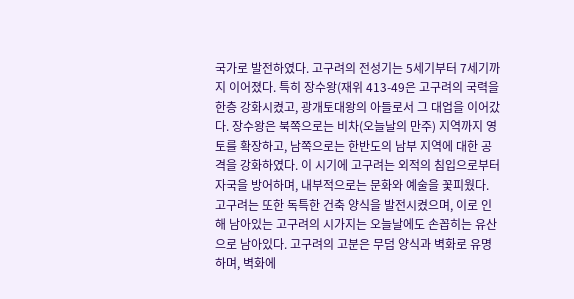국가로 발전하였다. 고구려의 전성기는 5세기부터 7세기까지 이어졌다. 특히 장수왕(재위 413-49은 고구려의 국력을 한층 강화시켰고, 광개토대왕의 아들로서 그 대업을 이어갔다. 장수왕은 북쪽으로는 비차(오늘날의 만주) 지역까지 영토를 확장하고, 남쪽으로는 한반도의 남부 지역에 대한 공격을 강화하였다. 이 시기에 고구려는 외적의 침입으로부터 자국을 방어하며, 내부적으로는 문화와 예술을 꽃피웠다. 고구려는 또한 독특한 건축 양식을 발전시켰으며, 이로 인해 남아있는 고구려의 시가지는 오늘날에도 손꼽히는 유산으로 남아있다. 고구려의 고분은 무덤 양식과 벽화로 유명하며, 벽화에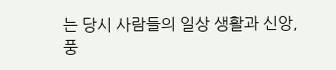는 당시 사람들의 일상 생활과 신앙, 풍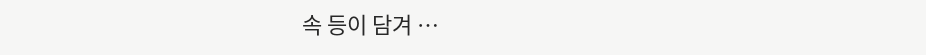속 등이 담겨 …